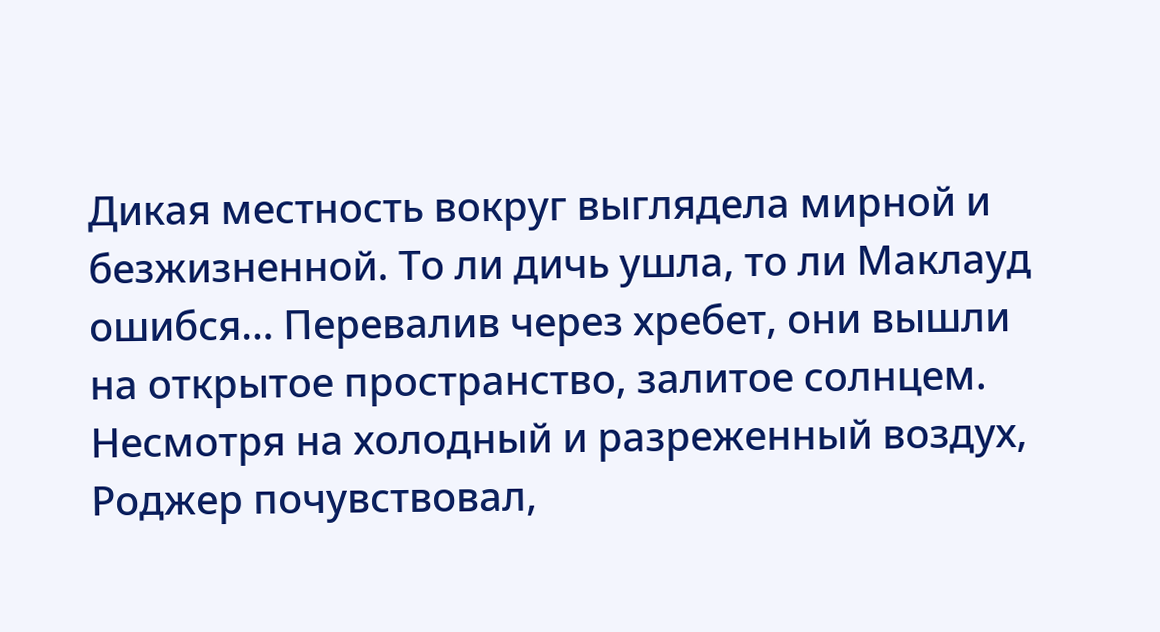Дикая местность вокруг выглядела мирной и безжизненной. То ли дичь ушла, то ли Маклауд ошибся… Перевалив через хребет, они вышли на открытое пространство, залитое солнцем. Несмотря на холодный и разреженный воздух, Роджер почувствовал,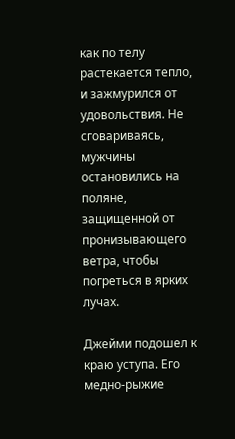как по телу растекается тепло, и зажмурился от удовольствия. Не сговариваясь, мужчины остановились на поляне, защищенной от пронизывающего ветра, чтобы погреться в ярких лучах.

Джейми подошел к краю уступа. Его медно-рыжие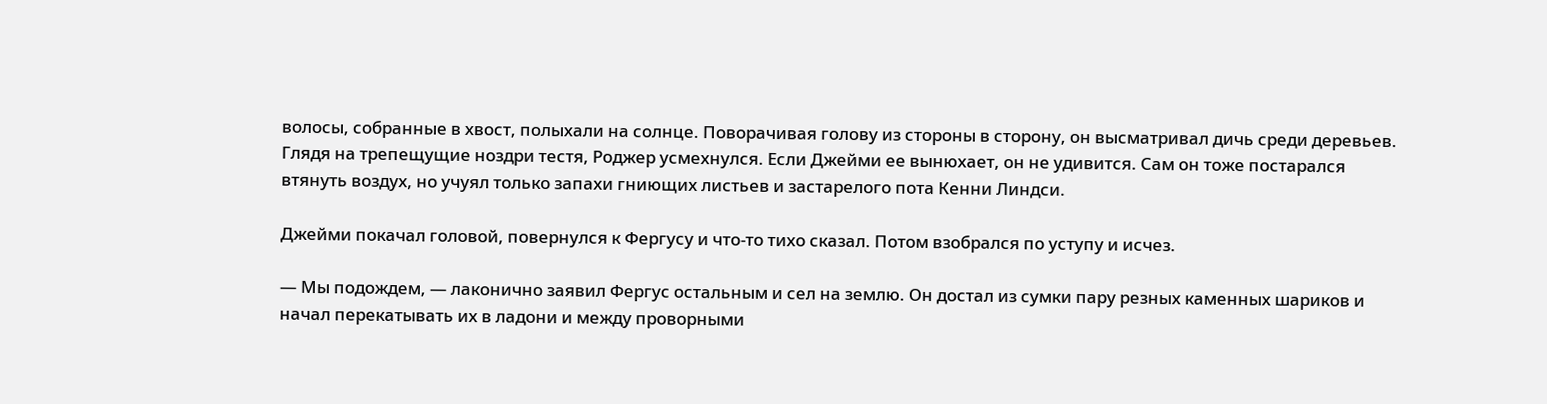волосы, собранные в хвост, полыхали на солнце. Поворачивая голову из стороны в сторону, он высматривал дичь среди деревьев. Глядя на трепещущие ноздри тестя, Роджер усмехнулся. Если Джейми ее вынюхает, он не удивится. Сам он тоже постарался втянуть воздух, но учуял только запахи гниющих листьев и застарелого пота Кенни Линдси.

Джейми покачал головой, повернулся к Фергусу и что-то тихо сказал. Потом взобрался по уступу и исчез.

— Мы подождем, — лаконично заявил Фергус остальным и сел на землю. Он достал из сумки пару резных каменных шариков и начал перекатывать их в ладони и между проворными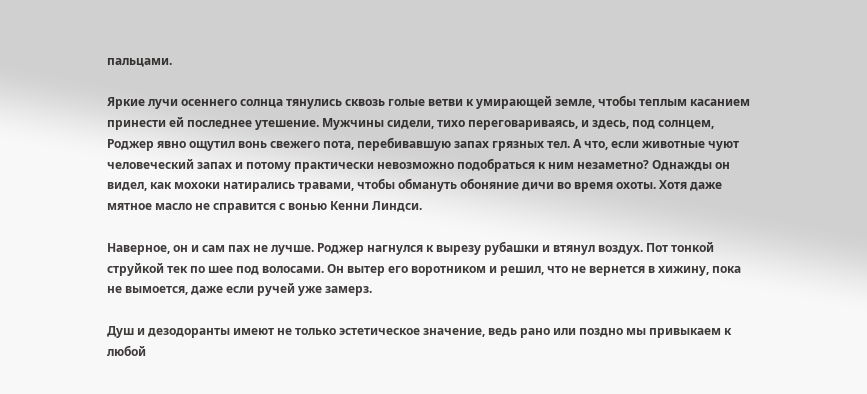пальцами.

Яркие лучи осеннего солнца тянулись сквозь голые ветви к умирающей земле, чтобы теплым касанием принести ей последнее утешение. Мужчины сидели, тихо переговариваясь, и здесь, под солнцем, Роджер явно ощутил вонь свежего пота, перебивавшую запах грязных тел. А что, если животные чуют человеческий запах и потому практически невозможно подобраться к ним незаметно? Однажды он видел, как мохоки натирались травами, чтобы обмануть обоняние дичи во время охоты. Хотя даже мятное масло не справится с вонью Кенни Линдси.

Наверное, он и сам пах не лучше. Роджер нагнулся к вырезу рубашки и втянул воздух. Пот тонкой струйкой тек по шее под волосами. Он вытер его воротником и решил, что не вернется в хижину, пока не вымоется, даже если ручей уже замерз.

Душ и дезодоранты имеют не только эстетическое значение, ведь рано или поздно мы привыкаем к любой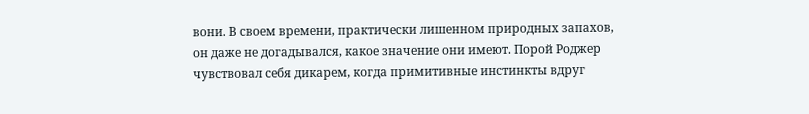вони. В своем времени, практически лишенном природных запахов, он даже не догадывался, какое значение они имеют. Порой Роджер чувствовал себя дикарем, когда примитивные инстинкты вдруг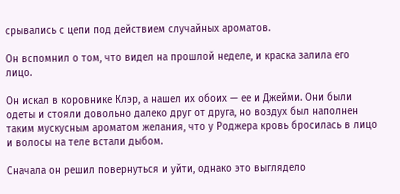срывались с цепи под действием случайных ароматов.

Он вспомнил о том, что видел на прошлой неделе, и краска залила его лицо.

Он искал в коровнике Клэр, а нашел их обоих — ее и Джейми. Они были одеты и стояли довольно далеко друг от друга, но воздух был наполнен таким мускусным ароматом желания, что у Роджера кровь бросилась в лицо и волосы на теле встали дыбом.

Сначала он решил повернуться и уйти, однако это выглядело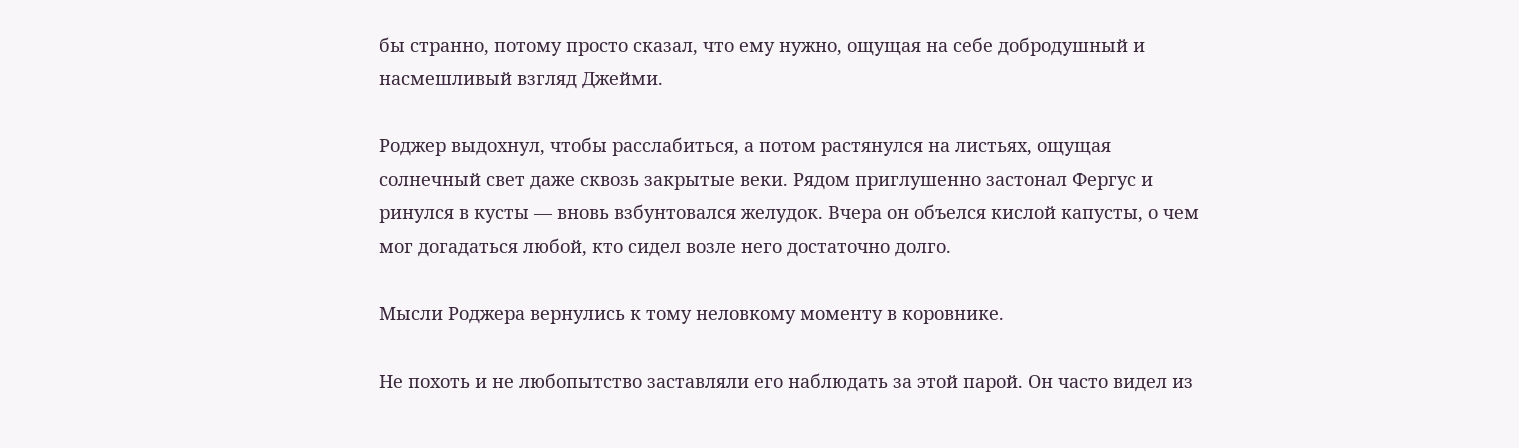бы странно, потому просто сказал, что ему нужно, ощущая на себе добродушный и насмешливый взгляд Джейми.

Роджер выдохнул, чтобы расслабиться, а потом растянулся на листьях, ощущая солнечный свет даже сквозь закрытые веки. Рядом приглушенно застонал Фергус и ринулся в кусты — вновь взбунтовался желудок. Вчера он объелся кислой капусты, о чем мог догадаться любой, кто сидел возле него достаточно долго.

Мысли Роджера вернулись к тому неловкому моменту в коровнике.

Не похоть и не любопытство заставляли его наблюдать за этой парой. Он часто видел из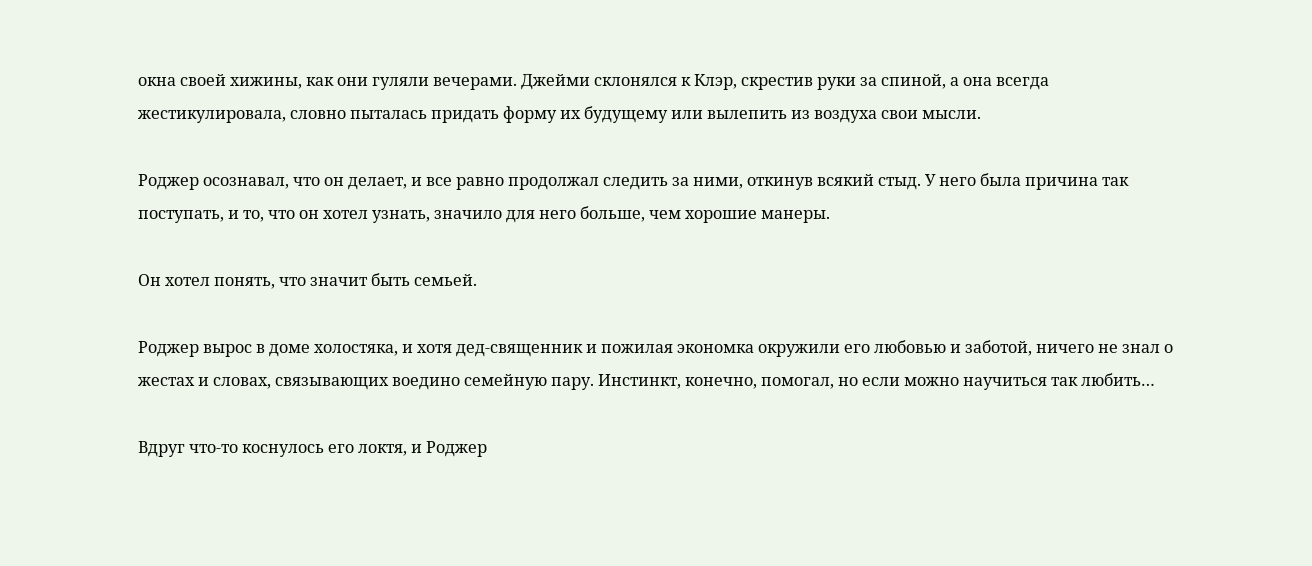окна своей хижины, как они гуляли вечерами. Джейми склонялся к Клэр, скрестив руки за спиной, а она всегда жестикулировала, словно пыталась придать форму их будущему или вылепить из воздуха свои мысли.

Роджер осознавал, что он делает, и все равно продолжал следить за ними, откинув всякий стыд. У него была причина так поступать, и то, что он хотел узнать, значило для него больше, чем хорошие манеры.

Он хотел понять, что значит быть семьей.

Роджер вырос в доме холостяка, и хотя дед-священник и пожилая экономка окружили его любовью и заботой, ничего не знал о жестах и словах, связывающих воедино семейную пару. Инстинкт, конечно, помогал, но если можно научиться так любить…

Вдруг что-то коснулось его локтя, и Роджер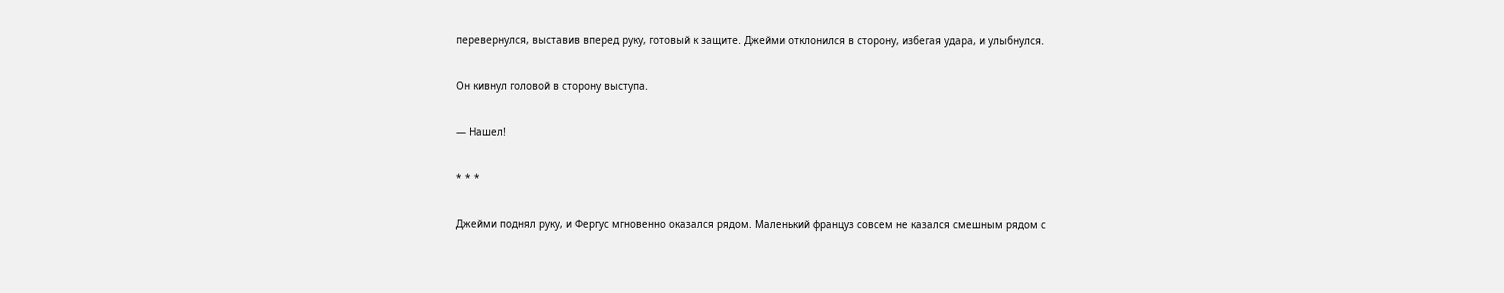перевернулся, выставив вперед руку, готовый к защите. Джейми отклонился в сторону, избегая удара, и улыбнулся.

Он кивнул головой в сторону выступа.

— Нашел!

* * *

Джейми поднял руку, и Фергус мгновенно оказался рядом. Маленький француз совсем не казался смешным рядом с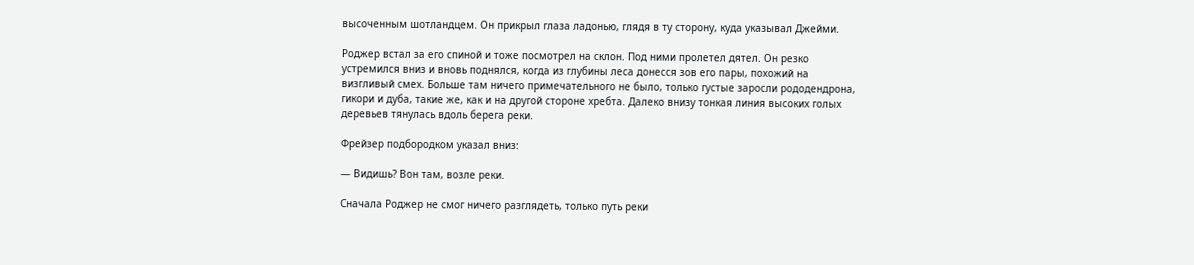высоченным шотландцем. Он прикрыл глаза ладонью, глядя в ту сторону, куда указывал Джейми.

Роджер встал за его спиной и тоже посмотрел на склон. Под ними пролетел дятел. Он резко устремился вниз и вновь поднялся, когда из глубины леса донесся зов его пары, похожий на визгливый смех. Больше там ничего примечательного не было, только густые заросли рододендрона, гикори и дуба, такие же, как и на другой стороне хребта. Далеко внизу тонкая линия высоких голых деревьев тянулась вдоль берега реки.

Фрейзер подбородком указал вниз:

— Видишь? Вон там, возле реки.

Сначала Роджер не смог ничего разглядеть, только путь реки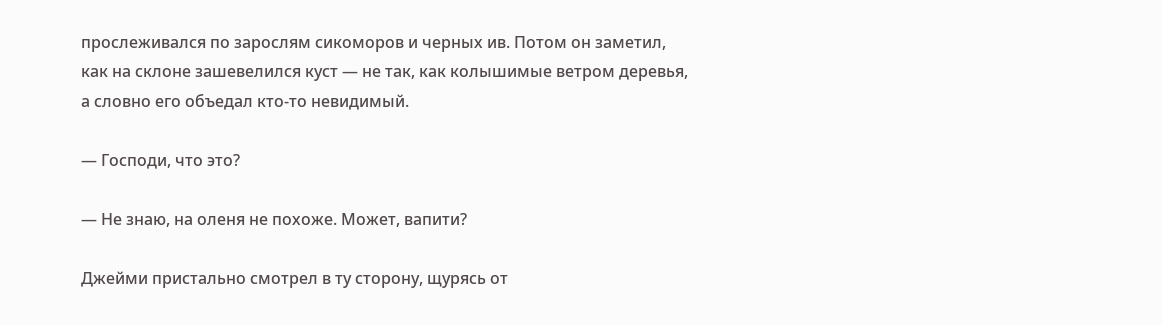прослеживался по зарослям сикоморов и черных ив. Потом он заметил, как на склоне зашевелился куст — не так, как колышимые ветром деревья, а словно его объедал кто-то невидимый.

— Господи, что это?

— Не знаю, на оленя не похоже. Может, вапити?

Джейми пристально смотрел в ту сторону, щурясь от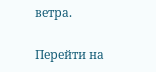ветра.

Перейти на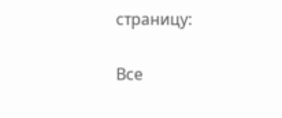страницу:

Все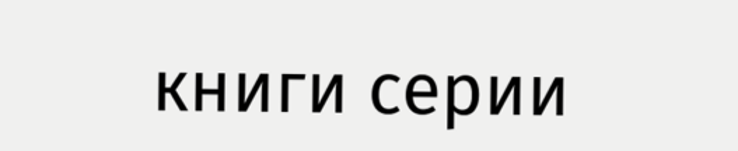книги серии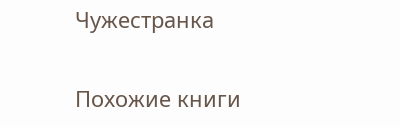Чужестранка

Похожие книги